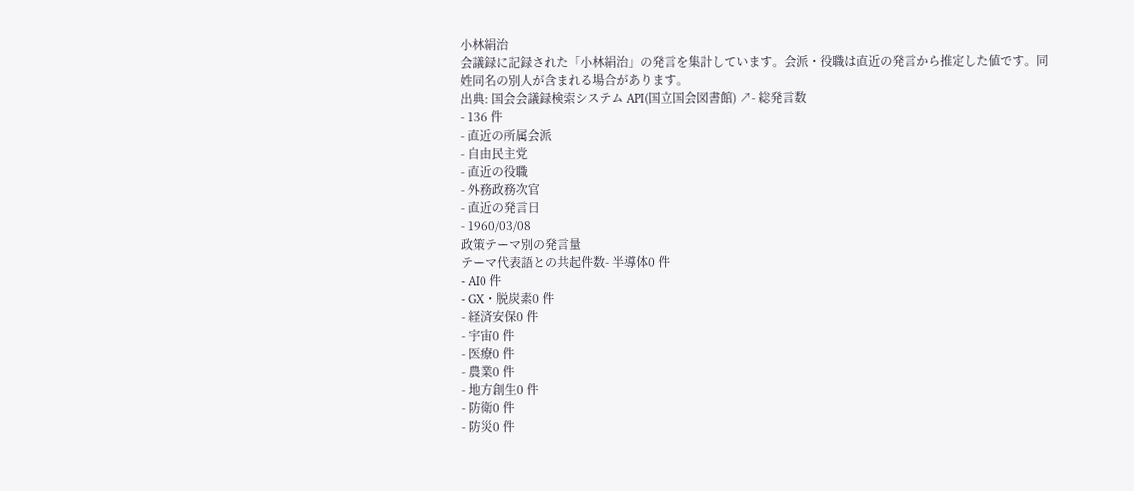小林絹治
会議録に記録された「小林絹治」の発言を集計しています。会派・役職は直近の発言から推定した値です。同姓同名の別人が含まれる場合があります。
出典: 国会会議録検索システム API(国立国会図書館) ↗- 総発言数
- 136 件
- 直近の所属会派
- 自由民主党
- 直近の役職
- 外務政務次官
- 直近の発言日
- 1960/03/08
政策テーマ別の発言量
テーマ代表語との共起件数- 半導体0 件
- AI0 件
- GX・脱炭素0 件
- 経済安保0 件
- 宇宙0 件
- 医療0 件
- 農業0 件
- 地方創生0 件
- 防衛0 件
- 防災0 件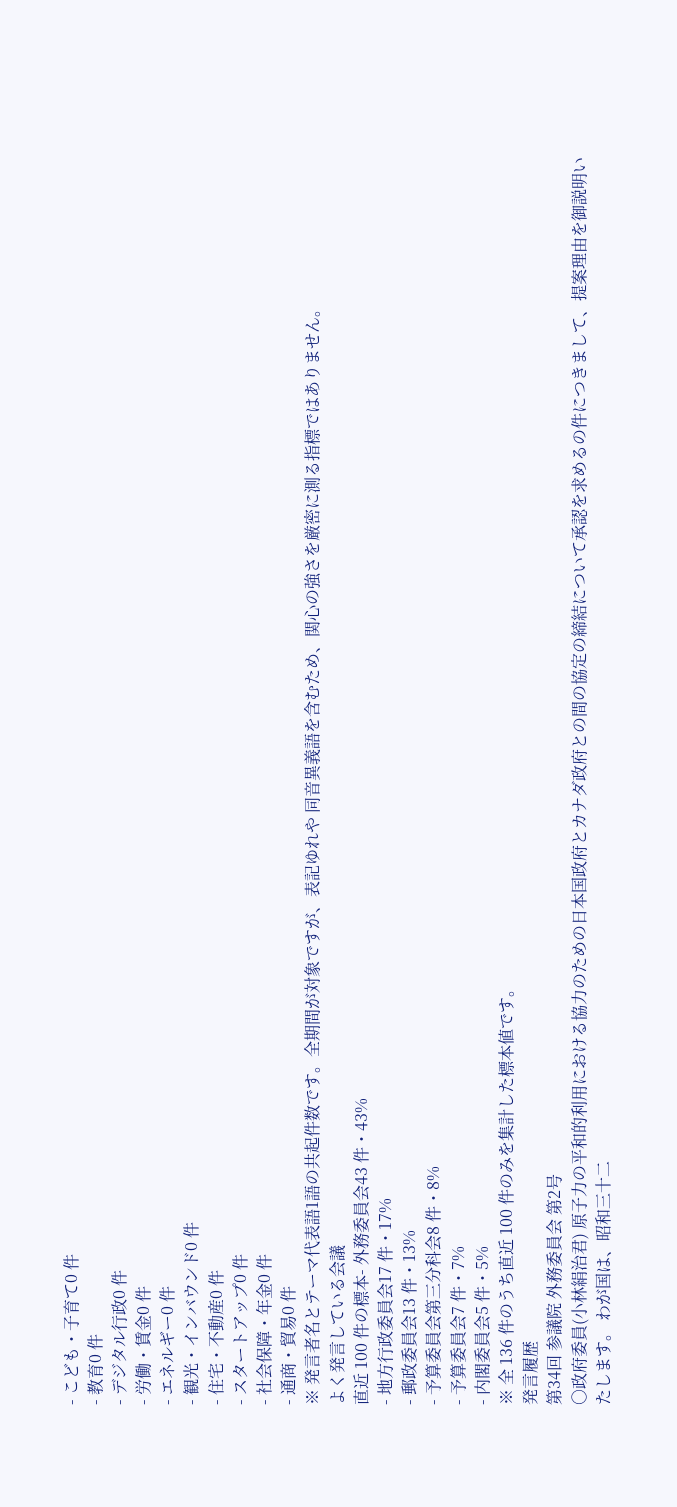- こども・子育て0 件
- 教育0 件
- デジタル行政0 件
- 労働・賃金0 件
- エネルギー0 件
- 観光・インバウンド0 件
- 住宅・不動産0 件
- スタートアップ0 件
- 社会保障・年金0 件
- 通商・貿易0 件
※ 発言者名とテーマ代表語1語の共起件数です。全期間が対象ですが、表記ゆれや 同音異義語を含むため、関心の強さを厳密に測る指標ではありません。
よく発言している会議
直近 100 件の標本- 外務委員会43 件・43%
- 地方行政委員会17 件・17%
- 郵政委員会13 件・13%
- 予算委員会第三分科会8 件・8%
- 予算委員会7 件・7%
- 内閣委員会5 件・5%
※ 全 136 件のうち直近 100 件のみを集計した標本値です。
発言履歴
第34回 参議院 外務委員会 第2号
○政府委員(小林絹治君) 原子力の平和的利用における協力のための日本国政府とカナダ政府との間の協定の締結について承認を求めるの件につきまして、提案理由を御説明いたします。 わが国は、昭和三十二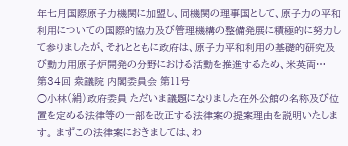年七月国際原子力機関に加盟し、同機関の理事国として、原子力の平和利用についての国際的協力及び管理機構の整備発展に積極的に努力して参りましたが、それとともに政府は、原子力平和利用の基礎的研究及び動力用原子炉開発の分野における活動を推進するため、米英両…
第34回 衆議院 内閣委員会 第11号
○小林(絹)政府委員 ただいま議題になりました在外公館の名称及び位置を定める法律等の一部を改正する法律案の提案理由を説明いたします。 まずこの法律案におきましては、わ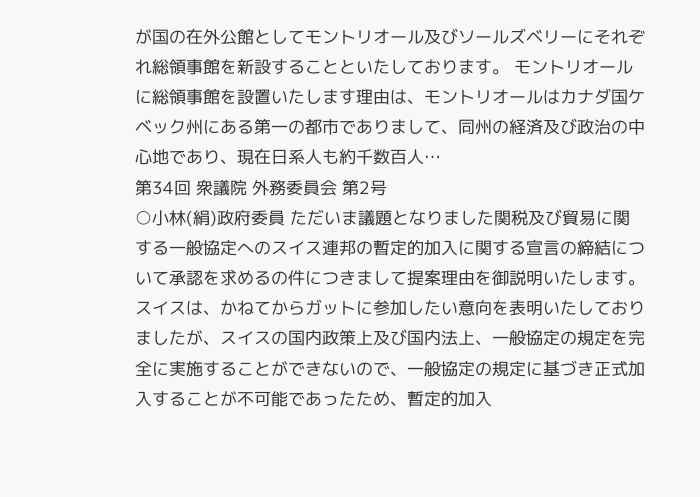が国の在外公館としてモントリオール及びソールズベリーにそれぞれ総領事館を新設することといたしております。 モントリオールに総領事館を設置いたします理由は、モントリオールはカナダ国ケベック州にある第一の都市でありまして、同州の経済及び政治の中心地であり、現在日系人も約千数百人…
第34回 衆議院 外務委員会 第2号
○小林(絹)政府委員 ただいま議題となりました関税及び貿易に関する一般協定へのスイス連邦の暫定的加入に関する宣言の締結について承認を求めるの件につきまして提案理由を御説明いたします。 スイスは、かねてからガットに参加したい意向を表明いたしておりましたが、スイスの国内政策上及び国内法上、一般協定の規定を完全に実施することができないので、一般協定の規定に基づき正式加入することが不可能であったため、暫定的加入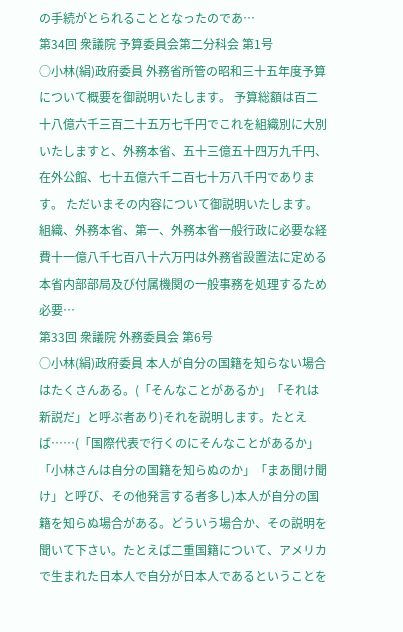の手続がとられることとなったのであ…
第34回 衆議院 予算委員会第二分科会 第1号
○小林(絹)政府委員 外務省所管の昭和三十五年度予算について概要を御説明いたします。 予算総額は百二十八億六千三百二十五万七千円でこれを組織別に大別いたしますと、外務本省、五十三億五十四万九千円、在外公館、七十五億六千二百七十万八千円であります。 ただいまその内容について御説明いたします。 組織、外務本省、第一、外務本省一般行政に必要な経費十一億八千七百八十六万円は外務省設置法に定める本省内部部局及び付属機関の一般事務を処理するため必要…
第33回 衆議院 外務委員会 第6号
○小林(絹)政府委員 本人が自分の国籍を知らない場合はたくさんある。(「そんなことがあるか」「それは新説だ」と呼ぶ者あり)それを説明します。たとえば……(「国際代表で行くのにそんなことがあるか」「小林さんは自分の国籍を知らぬのか」「まあ聞け聞け」と呼び、その他発言する者多し)本人が自分の国籍を知らぬ場合がある。どういう場合か、その説明を聞いて下さい。たとえば二重国籍について、アメリカで生まれた日本人で自分が日本人であるということを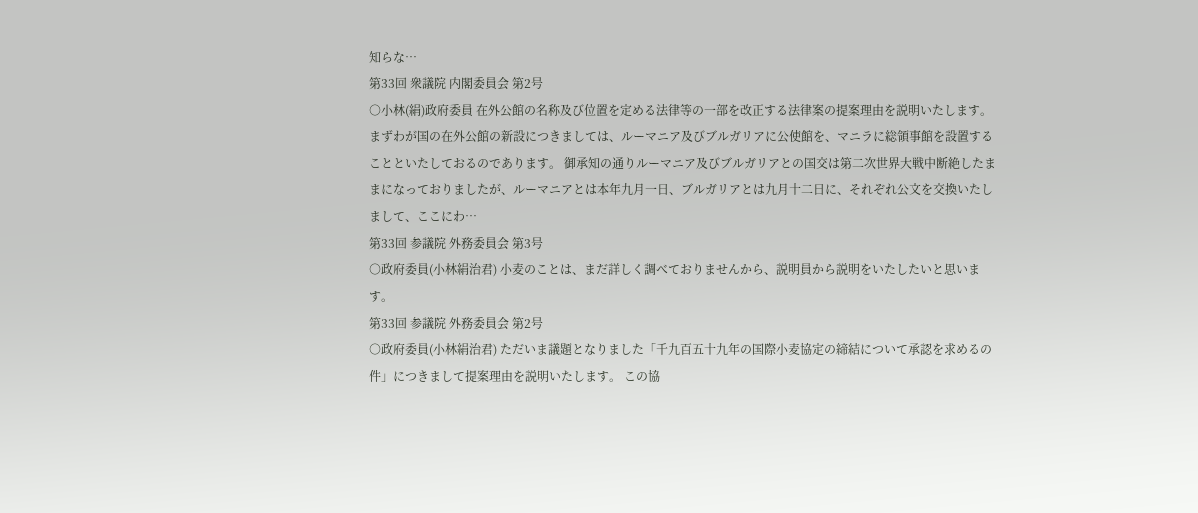知らな…
第33回 衆議院 内閣委員会 第2号
○小林(絹)政府委員 在外公館の名称及び位置を定める法律等の一部を改正する法律案の提案理由を説明いたします。 まずわが国の在外公館の新設につきましては、ルーマニア及びブルガリアに公使館を、マニラに総領事館を設置することといたしておるのであります。 御承知の通りルーマニア及びブルガリアとの国交は第二次世界大戦中断絶したままになっておりましたが、ルーマニアとは本年九月一日、ブルガリアとは九月十二日に、それぞれ公文を交換いたしまして、ここにわ…
第33回 参議院 外務委員会 第3号
○政府委員(小林絹治君) 小麦のことは、まだ詳しく調べておりませんから、説明員から説明をいたしたいと思います。
第33回 参議院 外務委員会 第2号
○政府委員(小林絹治君) ただいま議題となりました「千九百五十九年の国際小麦協定の締結について承認を求めるの件」につきまして提案理由を説明いたします。 この協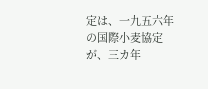定は、一九五六年の国際小麦協定が、三カ年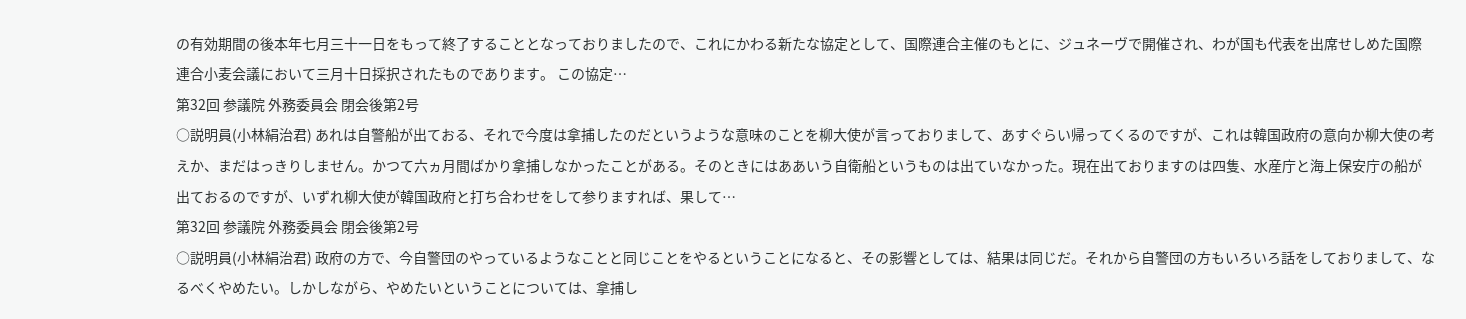の有効期間の後本年七月三十一日をもって終了することとなっておりましたので、これにかわる新たな協定として、国際連合主催のもとに、ジュネーヴで開催され、わが国も代表を出席せしめた国際連合小麦会議において三月十日採択されたものであります。 この協定…
第32回 参議院 外務委員会 閉会後第2号
○説明員(小林絹治君) あれは自警船が出ておる、それで今度は拿捕したのだというような意味のことを柳大使が言っておりまして、あすぐらい帰ってくるのですが、これは韓国政府の意向か柳大使の考えか、まだはっきりしません。かつて六ヵ月間ばかり拿捕しなかったことがある。そのときにはああいう自衛船というものは出ていなかった。現在出ておりますのは四隻、水産庁と海上保安庁の船が出ておるのですが、いずれ柳大使が韓国政府と打ち合わせをして参りますれば、果して…
第32回 参議院 外務委員会 閉会後第2号
○説明員(小林絹治君) 政府の方で、今自警団のやっているようなことと同じことをやるということになると、その影響としては、結果は同じだ。それから自警団の方もいろいろ話をしておりまして、なるべくやめたい。しかしながら、やめたいということについては、拿捕し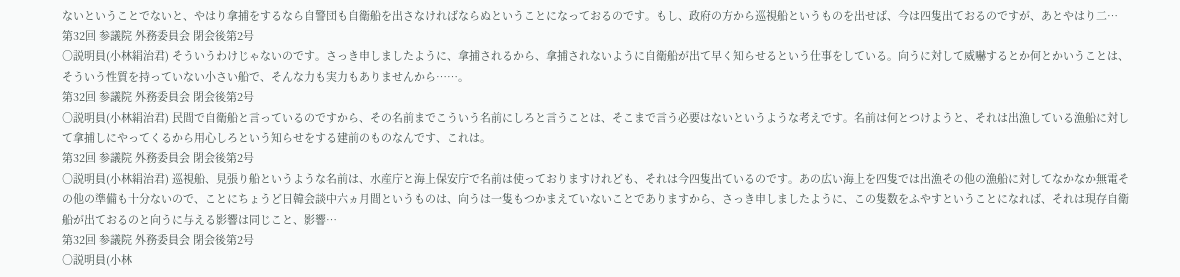ないということでないと、やはり拿捕をするなら自警団も自衛船を出さなければならぬということになっておるのです。もし、政府の方から巡視船というものを出せば、今は四隻出ておるのですが、あとやはり二…
第32回 参議院 外務委員会 閉会後第2号
○説明員(小林絹治君) そういうわけじゃないのです。さっき申しましたように、拿捕されるから、拿捕されないように自衛船が出て早く知らせるという仕事をしている。向うに対して威嚇するとか何とかいうことは、そういう性質を持っていない小さい船で、そんな力も実力もありませんから……。
第32回 参議院 外務委員会 閉会後第2号
○説明員(小林絹治君) 民間で自衛船と言っているのですから、その名前までこういう名前にしろと言うことは、そこまで言う必要はないというような考えです。名前は何とつけようと、それは出漁している漁船に対して拿捕しにやってくるから用心しろという知らせをする建前のものなんです、これは。
第32回 参議院 外務委員会 閉会後第2号
○説明員(小林絹治君) 巡視船、見張り船というような名前は、水産庁と海上保安庁で名前は使っておりますけれども、それは今四隻出ているのです。あの広い海上を四隻では出漁その他の漁船に対してなかなか無電その他の準備も十分ないので、ことにちょうど日韓会談中六ヵ月間というものは、向うは一隻もつかまえていないことでありますから、さっき申しましたように、この隻数をふやすということになれば、それは現存自衛船が出ておるのと向うに与える影響は同じこと、影響…
第32回 参議院 外務委員会 閉会後第2号
○説明員(小林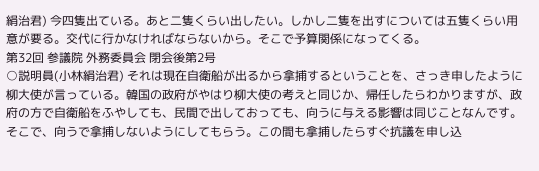絹治君) 今四隻出ている。あと二隻くらい出したい。しかし二隻を出すについては五隻くらい用意が要る。交代に行かなければならないから。そこで予算関係になってくる。
第32回 参議院 外務委員会 閉会後第2号
○説明員(小林絹治君) それは現在自衛船が出るから拿捕するということを、さっき申したように柳大使が言っている。韓国の政府がやはり柳大使の考えと同じか、帰任したらわかりますが、政府の方で自衛船をふやしても、民間で出しておっても、向うに与える影響は同じことなんです。そこで、向うで拿捕しないようにしてもらう。この間も拿捕したらすぐ抗議を申し込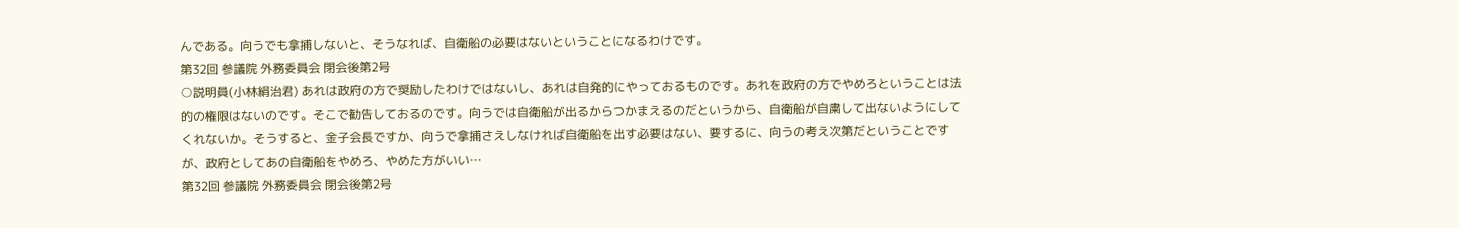んである。向うでも拿捕しないと、そうなれば、自衛船の必要はないということになるわけです。
第32回 参議院 外務委員会 閉会後第2号
○説明員(小林絹治君) あれは政府の方で奨励したわけではないし、あれは自発的にやっておるものです。あれを政府の方でやめろということは法的の権限はないのです。そこで勧告しておるのです。向うでは自衛船が出るからつかまえるのだというから、自衛船が自粛して出ないようにしてくれないか。そうすると、金子会長ですか、向うで拿捕さえしなければ自衛船を出す必要はない、要するに、向うの考え次第だということですが、政府としてあの自衛船をやめろ、やめた方がいい…
第32回 参議院 外務委員会 閉会後第2号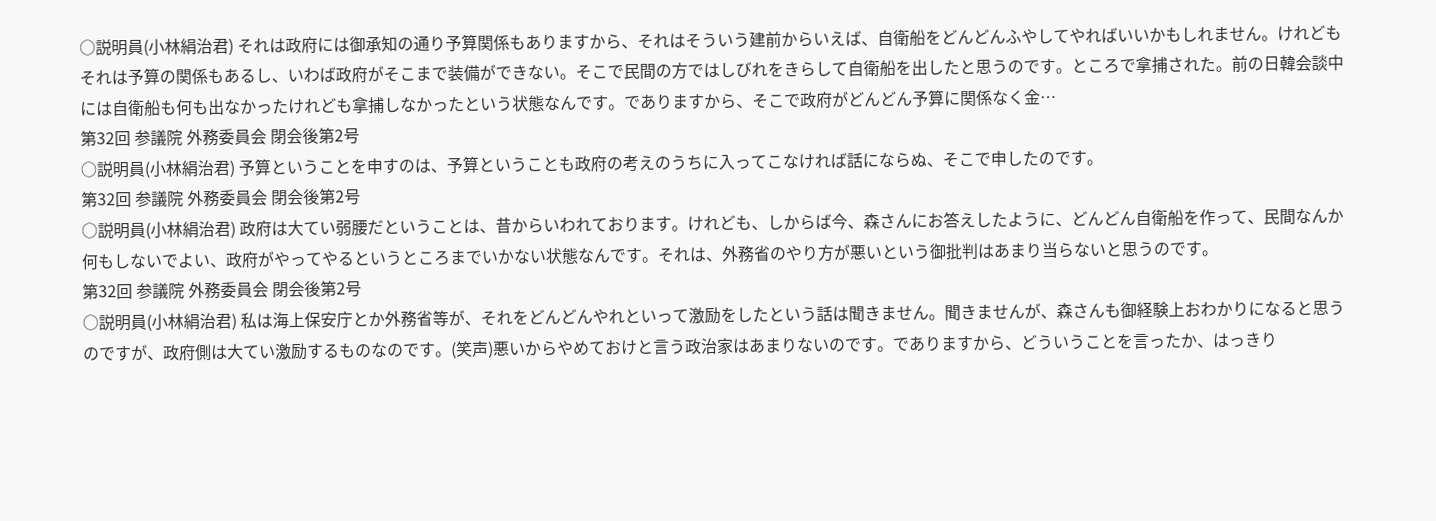○説明員(小林絹治君) それは政府には御承知の通り予算関係もありますから、それはそういう建前からいえば、自衛船をどんどんふやしてやればいいかもしれません。けれどもそれは予算の関係もあるし、いわば政府がそこまで装備ができない。そこで民間の方ではしびれをきらして自衛船を出したと思うのです。ところで拿捕された。前の日韓会談中には自衛船も何も出なかったけれども拿捕しなかったという状態なんです。でありますから、そこで政府がどんどん予算に関係なく金…
第32回 参議院 外務委員会 閉会後第2号
○説明員(小林絹治君) 予算ということを申すのは、予算ということも政府の考えのうちに入ってこなければ話にならぬ、そこで申したのです。
第32回 参議院 外務委員会 閉会後第2号
○説明員(小林絹治君) 政府は大てい弱腰だということは、昔からいわれております。けれども、しからば今、森さんにお答えしたように、どんどん自衛船を作って、民間なんか何もしないでよい、政府がやってやるというところまでいかない状態なんです。それは、外務省のやり方が悪いという御批判はあまり当らないと思うのです。
第32回 参議院 外務委員会 閉会後第2号
○説明員(小林絹治君) 私は海上保安庁とか外務省等が、それをどんどんやれといって激励をしたという話は聞きません。聞きませんが、森さんも御経験上おわかりになると思うのですが、政府側は大てい激励するものなのです。(笑声)悪いからやめておけと言う政治家はあまりないのです。でありますから、どういうことを言ったか、はっきり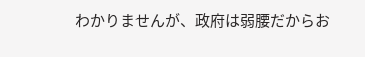わかりませんが、政府は弱腰だからお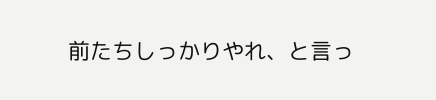前たちしっかりやれ、と言っ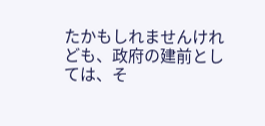たかもしれませんけれども、政府の建前としては、そ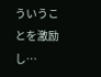ういうことを激励し…